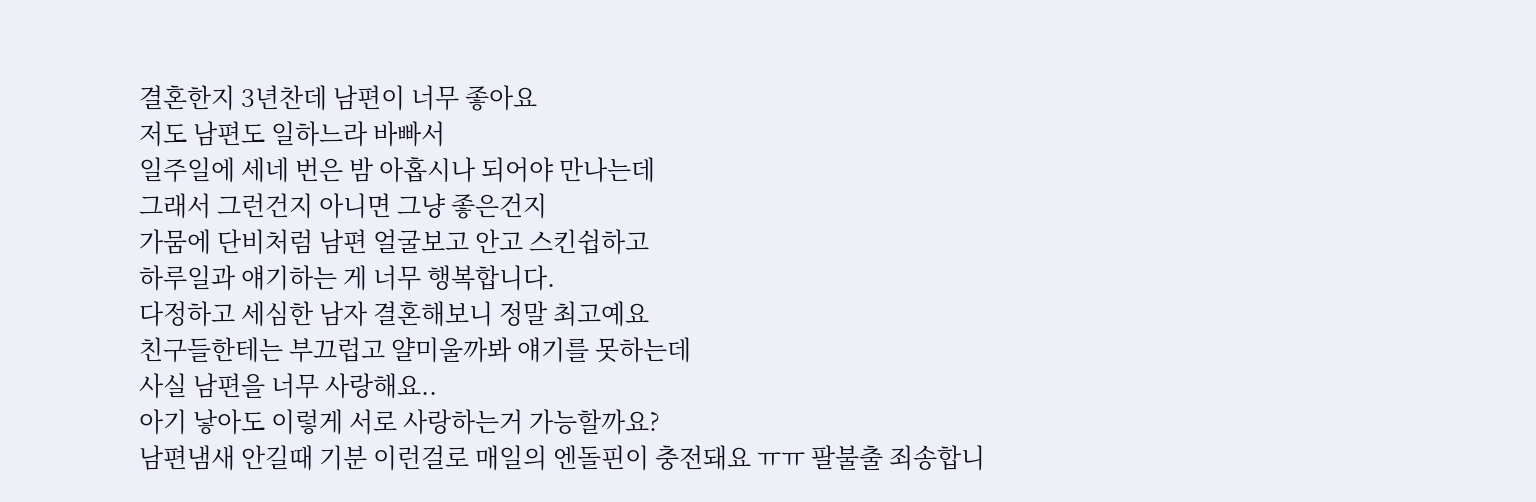결혼한지 3년찬데 남편이 너무 좋아요
저도 남편도 일하느라 바빠서
일주일에 세네 번은 밤 아홉시나 되어야 만나는데
그래서 그런건지 아니면 그냥 좋은건지
가뭄에 단비처럼 남편 얼굴보고 안고 스킨쉽하고
하루일과 얘기하는 게 너무 행복합니다.
다정하고 세심한 남자 결혼해보니 정말 최고예요
친구들한테는 부끄럽고 얄미울까봐 얘기를 못하는데
사실 남편을 너무 사랑해요..
아기 낳아도 이렇게 서로 사랑하는거 가능할까요?
남편냄새 안길때 기분 이런걸로 매일의 엔돌핀이 충전돼요 ㅠㅠ 팔불출 죄송합니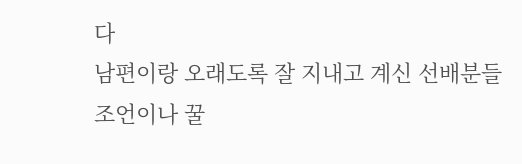다
남편이랑 오래도록 잘 지내고 계신 선배분들
조언이나 꿀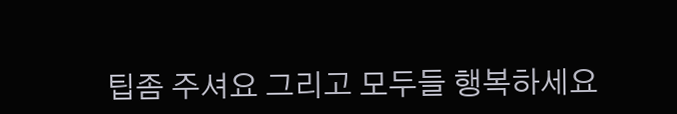팁좀 주셔요 그리고 모두들 행복하세요